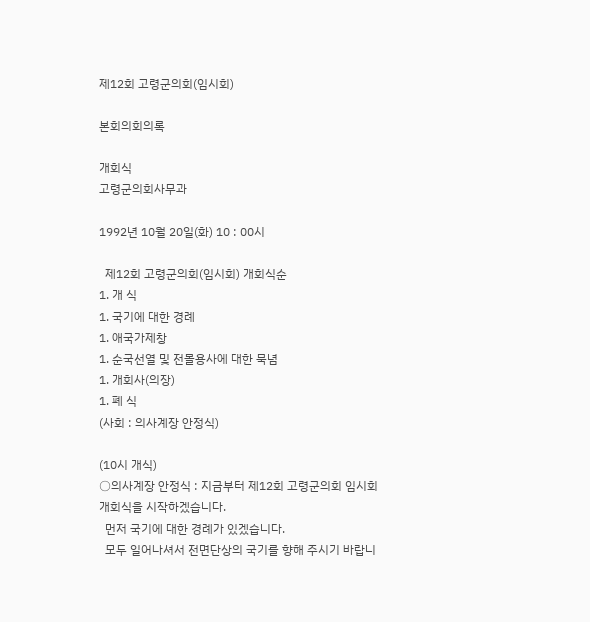제12회 고령군의회(임시회)

본회의회의록

개회식
고령군의회사무과

1992년 10월 20일(화) 10 : 00시

  제12회 고령군의회(임시회) 개회식순
1. 개 식
1. 국기에 대한 경례
1. 애국가제창
1. 순국선열 및 전몰용사에 대한 묵념
1. 개회사(의장)
1. 폐 식
(사회 : 의사계장 안정식)

(10시 개식)
○의사계장 안정식 : 지금부터 제12회 고령군의회 임시회 개회식을 시작하겠습니다.
  먼저 국기에 대한 경례가 있겠습니다.
  모두 일어나셔서 전면단상의 국기를 향해 주시기 바랍니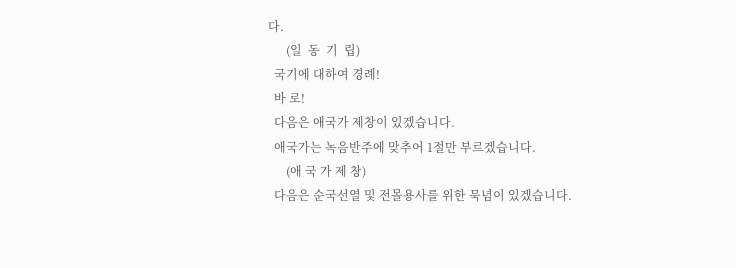다.
      (일  동  기  립)
  국기에 대하여 경례!
  바 로!
  다음은 애국가 제창이 있겠습니다.
  애국가는 녹음반주에 맞추어 1절만 부르겠습니다.
      (애 국 가 제 창)
  다음은 순국선열 및 전몰용사를 위한 묵념이 있겠습니다.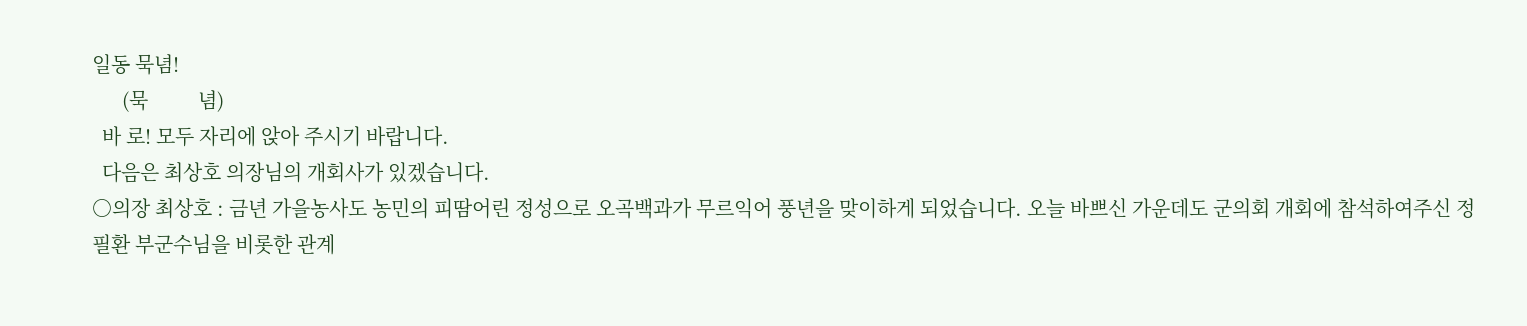일동 묵념!
      (묵          념)
  바 로! 모두 자리에 앉아 주시기 바랍니다.
  다음은 최상호 의장님의 개회사가 있겠습니다.
○의장 최상호 : 금년 가을농사도 농민의 피땀어린 정성으로 오곡백과가 무르익어 풍년을 맞이하게 되었습니다. 오늘 바쁘신 가운데도 군의회 개회에 참석하여주신 정필환 부군수님을 비롯한 관계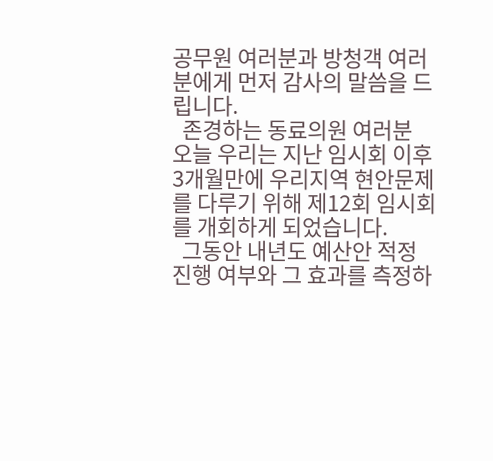공무원 여러분과 방청객 여러분에게 먼저 감사의 말씀을 드립니다.
  존경하는 동료의원 여러분 오늘 우리는 지난 임시회 이후 3개월만에 우리지역 현안문제를 다루기 위해 제12회 임시회를 개회하게 되었습니다.
  그동안 내년도 예산안 적정진행 여부와 그 효과를 측정하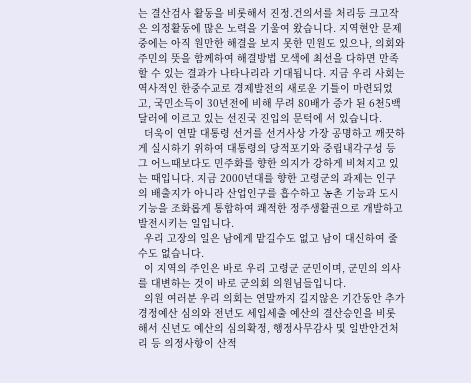는 결산검사 활동을 비롯해서 진정.건의서를 처리등 크고작은 의정활동에 많은 노력을 기울여 왔습니다. 지역현안 문제중에는 아직 원만한 해결을 보지 못한 민원도 있으나, 의회와 주민의 뜻을 함께하여 해결방법 모색에 최선을 다하면 만족할 수 있는 결과가 나타나리라 기대됩니다. 지금 우리 사회는 역사적인 한중수교로 경제발전의 새로운 기틀이 마련되었고, 국민소득이 30년전에 비해 무려 80배가 증가 된 6천5백달러에 이르고 있는 선진국 진입의 문턱에 서 있습니다.
  더욱이 연말 대통령 선거를 선거사상 가장 공명하고 깨끗하게 실시하기 위하여 대통령의 당적포기와 중립내각구성 등 그 어느때보다도 민주화를 향한 의지가 강하게 비쳐지고 있는 때입니다. 지금 2000년대를 향한 고령군의 과제는 인구의 배출지가 아니라 산업인구를 흡수하고 농촌 기능과 도시기능을 조화롭게 통합하여 쾌적한 정주생활권으로 개발하고 발전시키는 일입니다.
  우리 고장의 일은 남에게 맡길수도 없고 남이 대신하여 줄수도 없습니다.
  이 지역의 주인은 바로 우리 고령군 군민이며, 군민의 의사를 대변하는 것이 바로 군의회 의원님들입니다.
  의원 여러분 우리 의회는 연말까지 길지않은 기간동안 추가경정예산 심의와 전년도 세입세출 예산의 결산승인을 비롯해서 신년도 예산의 심의확정, 행정사무감사 및 일반안건처리 등 의정사항이 산적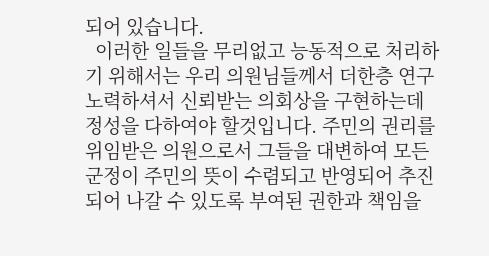되어 있습니다.
  이러한 일들을 무리없고 능동적으로 처리하기 위해서는 우리 의원님들께서 더한층 연구 노력하셔서 신뢰받는 의회상을 구현하는데 정성을 다하여야 할것입니다. 주민의 권리를 위임받은 의원으로서 그들을 대변하여 모든 군정이 주민의 뜻이 수렴되고 반영되어 추진되어 나갈 수 있도록 부여된 권한과 책임을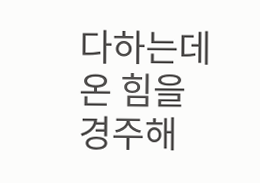다하는데 온 힘을 경주해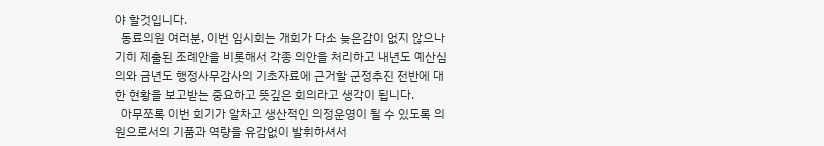야 할것입니다.
  동료의원 여러분, 이번 임시회는 개회가 다소 늦은감이 없지 않으나 기히 제출된 조례안을 비롯해서 각종 의안을 처리하고 내년도 예산심의와 금년도 행정사무감사의 기초자료에 근거할 군정추진 전반에 대한 현황을 보고받는 중요하고 뜻깊은 회의라고 생각이 됩니다.
  아무쪼록 이번 회기가 알차고 생산적인 의정운영이 될 수 있도록 의원으로서의 기품과 역량을 유감없이 발휘하셔서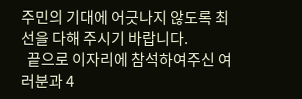주민의 기대에 어긋나지 않도록 최선을 다해 주시기 바랍니다.
  끝으로 이자리에 참석하여주신 여러분과 4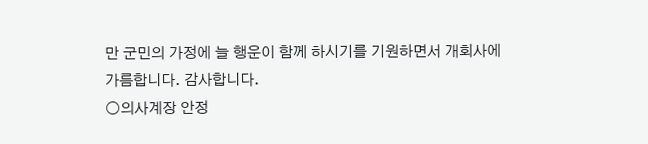만 군민의 가정에 늘 행운이 함께 하시기를 기원하면서 개회사에 가름합니다. 감사합니다.
○의사계장 안정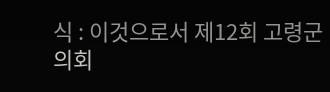식 : 이것으로서 제12회 고령군의회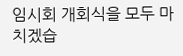임시회 개회식을 모두 마치겠습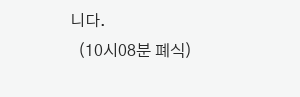니다.
  (10시08분 폐식)